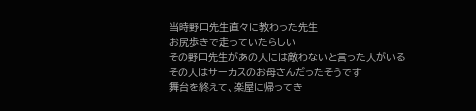当時野口先生直々に教わった先生
お尻歩きで走っていたらしい
その野口先生があの人には敵わないと言った人がいる
その人はサーカスのお母さんだったそうです
舞台を終えて、楽屋に帰ってき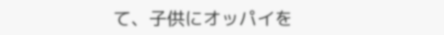て、子供にオッパイを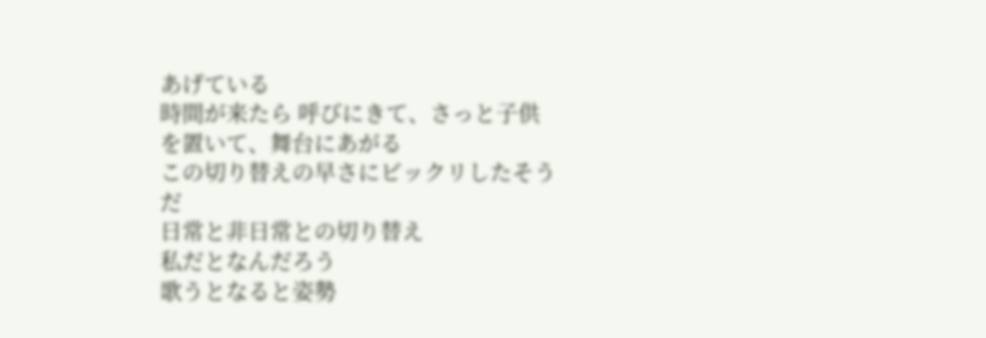あげている
時間が来たら 呼びにきて、さっと子供を置いて、舞台にあがる
この切り替えの早さにビックリしたそうだ
日常と非日常との切り替え
私だとなんだろう
歌うとなると姿勢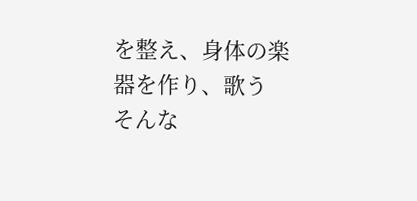を整え、身体の楽器を作り、歌う
そんな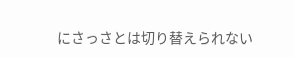にさっさとは切り替えられない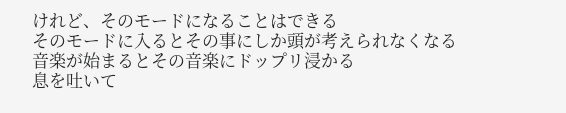けれど、そのモードになることはできる
そのモードに入るとその事にしか頭が考えられなくなる
音楽が始まるとその音楽にドップリ浸かる
息を吐いて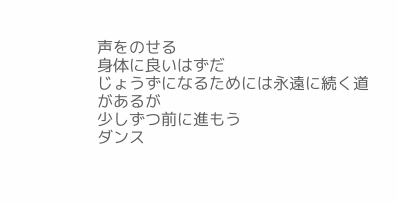声をのせる
身体に良いはずだ
じょうずになるためには永遠に続く道があるが
少しずつ前に進もう
ダンス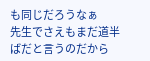も同じだろうなぁ
先生でさえもまだ道半ばだと言うのだから